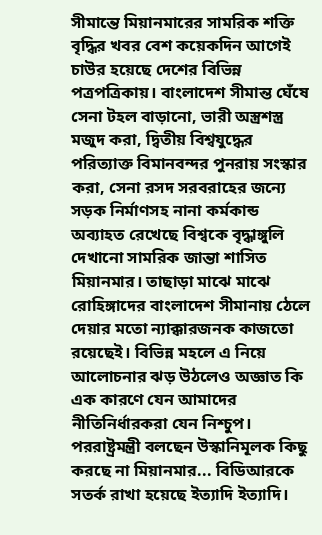সীমান্তে মিয়ানমারের সামরিক শক্তি বৃদ্ধির খবর বেশ কয়েকদিন আগেই চাউর হয়েছে দেশের বিভিন্ন পত্রপত্রিকায়। বাংলাদেশ সীমান্ত ঘেঁষে সেনা টহল বাড়ানো, ভারী অস্ত্রশস্ত্র মজুদ করা, দ্বিতীয় বিশ্বযুদ্ধের পরিত্যাক্ত বিমানবন্দর পুনরায় সংস্কার করা, সেনা রসদ সরবরাহের জন্যে সড়ক নির্মাণসহ নানা কর্মকান্ড অব্যাহত রেখেছে বিশ্বকে বৃদ্ধাঙ্গুলি দেখানো সামরিক জান্তা শাসিত মিয়ানমার। তাছাড়া মাঝে মাঝে রোহিঙ্গাদের বাংলাদেশ সীমানায় ঠেলে দেয়ার মতো ন্যাক্কারজনক কাজতো রয়েছেই। বিভিন্ন মহলে এ নিয়ে আলোচনার ঝড় উঠলেও অজ্ঞাত কি এক কারণে যেন আমাদের নীতিনির্ধারকরা যেন নিশ্চুপ। পররাষ্ট্রমন্ত্রী বলছেন উস্কানিমূলক কিছু করছে না মিয়ানমার... বিডিআরকে সতর্ক রাখা হয়েছে ইত্যাদি ইত্যাদি।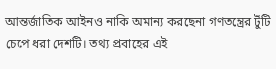আন্তর্জাতিক আইনও নাকি অমান্য করছেনা গণতন্ত্রের টুঁটি চেপে ধরা দেশটি। তথ্য প্রবাহের এই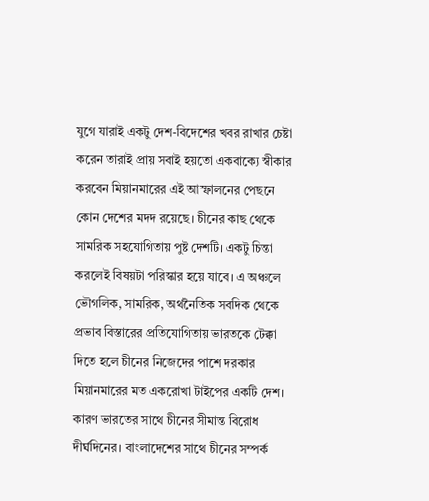যুগে যারাই একটু দেশ-বিদেশের খবর রাখার চেষ্টা করেন তারাই প্রায় সবাই হয়তো একবাক্যে স্বীকার করবেন মিয়ানমারের এই আস্ফালনের পেছনে কোন দেশের মদদ রয়েছে। চীনের কাছ থেকে সামরিক সহযোগিতায় পুষ্ট দেশটি। একটু চিন্তা করলেই বিষয়টা পরিস্কার হয়ে যাবে। এ অঞ্চলে ভৌগলিক, সামরিক, অর্থনৈতিক সবদিক থেকে প্রভাব বিস্তারের প্রতিযোগিতায় ভারতকে টেক্কা দিতে হলে চীনের নিজেদের পাশে দরকার মিয়ানমারের মত একরোখা টাইপের একটি দেশ। কারণ ভারতের সাথে চীনের সীমান্ত বিরোধ দীর্ঘদিনের। বাংলাদেশের সাথে চীনের সম্পর্ক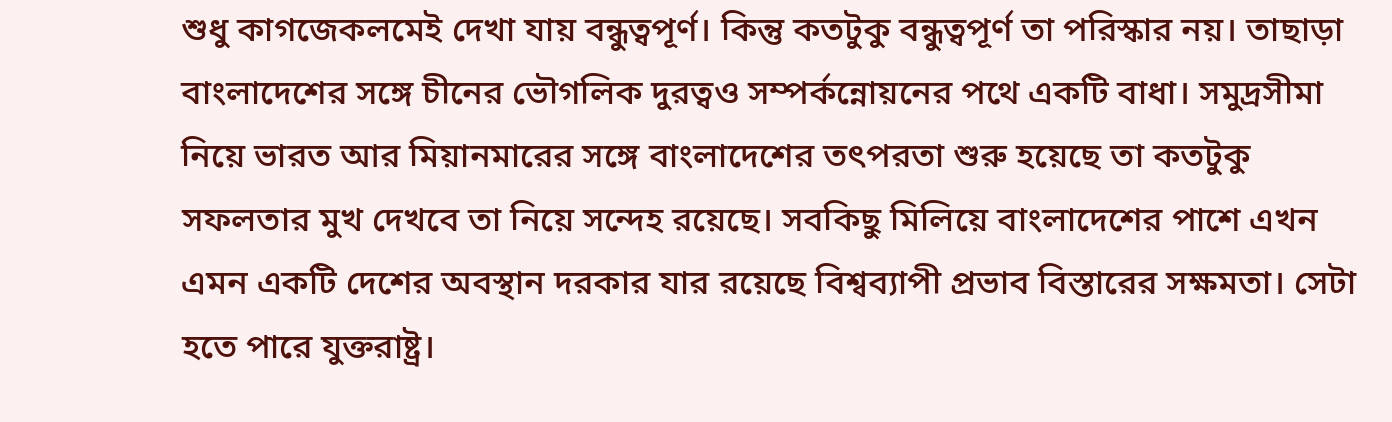শুধু কাগজেকলমেই দেখা যায় বন্ধুত্বপূর্ণ। কিন্তু কতটুকু বন্ধুত্বপূর্ণ তা পরিস্কার নয়। তাছাড়া বাংলাদেশের সঙ্গে চীনের ভৌগলিক দুরত্বও সম্পর্কন্নোয়নের পথে একটি বাধা। সমুদ্রসীমা নিয়ে ভারত আর মিয়ানমারের সঙ্গে বাংলাদেশের তৎপরতা শুরু হয়েছে তা কতটুকু সফলতার মুখ দেখবে তা নিয়ে সন্দেহ রয়েছে। সবকিছু মিলিয়ে বাংলাদেশের পাশে এখন এমন একটি দেশের অবস্থান দরকার যার রয়েছে বিশ্বব্যাপী প্রভাব বিস্তারের সক্ষমতা। সেটা হতে পারে যুক্তরাষ্ট্র।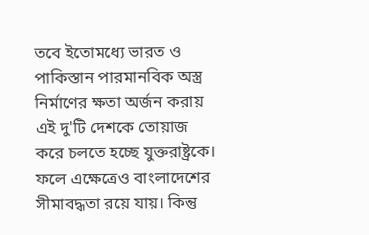তবে ইতোমধ্যে ভারত ও পাকিস্তান পারমানবিক অস্ত্র নির্মাণের ক্ষতা অর্জন করায় এই দু'টি দেশকে তোয়াজ করে চলতে হচ্ছে যুক্তরাষ্ট্রকে। ফলে এক্ষেত্রেও বাংলাদেশের সীমাবদ্ধতা রয়ে যায়। কিন্তু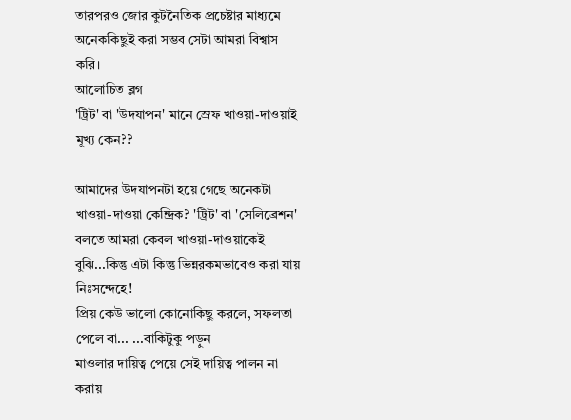তারপরও জোর কুটনৈতিক প্রচেষ্টার মাধ্যমে অনেককিছুই করা সম্ভব সেটা আমরা বিশ্বাস করি।
আলোচিত ব্লগ
'ট্রিট' বা 'উদযাপন' মানে স্রেফ খাওয়া-দাওয়াই মূখ্য কেন??

আমাদের উদযাপনটা হয়ে গেছে অনেকটা খাওয়া-দাওয়া কেন্দ্রিক? 'ট্রিট' বা 'সেলিব্রেশন' বলতে আমরা কেবল খাওয়া-দাওয়াকেই বুঝি...কিন্তু এটা কিন্তু ভিন্নরকমভাবেও করা যায় নিঃসন্দেহে!
প্রিয় কেউ ভালো কোনোকিছু করলে, সফলতা পেলে বা... ...বাকিটুকু পড়ুন
মাওলার দায়িত্ব পেয়ে সেই দায়িত্ব পালন না করায়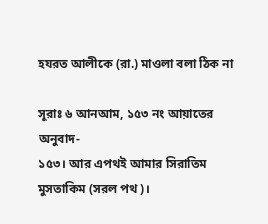হযরত আলীকে (রা.) মাওলা বলা ঠিক না

সূরাঃ ৬ আনআম, ১৫৩ নং আয়াতের অনুবাদ-
১৫৩। আর এপথই আমার সিরাতিম মুসতাকিম (সরল পথ)।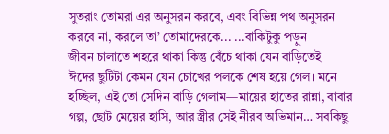সুতরাং তোমরা এর অনুসরন করবে, এবং বিভিন্ন পথ অনুসরন করবে না, করলে তা’ তোমাদেরকে... ...বাকিটুকু পড়ুন
জীবন চালাতে শহরে থাকা কিন্তু বেঁচে থাকা যেন বাড়িতেই
ঈদের ছুটিটা কেমন যেন চোখের পলকে শেষ হয়ে গেল। মনে হচ্ছিল, এই তো সেদিন বাড়ি গেলাম—মায়ের হাতের রান্না, বাবার গল্প, ছোট মেয়ের হাসি, আর স্ত্রীর সেই নীরব অভিমান… সবকিছু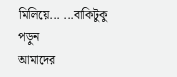মিলিয়ে... ...বাকিটুকু পড়ুন
আমাদের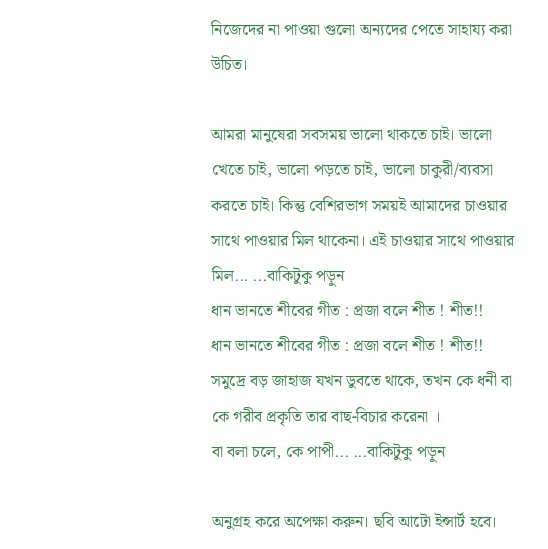নিজেদের না পাওয়া গুলো অন্যদের পেতে সাহায্য করা উচিত।

আমরা মানুষেরা সবসময় ভালো থাকতে চাই। ভালো খেতে চাই, ভালো পড়তে চাই, ভালো চাকুরী/ব্যবসা করতে চাই। কিন্তু বেশিরভাগ সময়ই আমাদের চাওয়ার সাথে পাওয়ার মিল থাকেনা। এই চাওয়ার সাথে পাওয়ার মিল... ...বাকিটুকু পড়ুন
ধান ভানতে শীবের গীত : প্রজা বলে শীত ! শীত!!
ধান ভানতে শীবের গীত : প্রজা বলে শীত ! শীত!!
সমুদ্রে বড় জাহাজ যখন ডুবতে থাকে, তখন কে ধনী বা কে গরীব প্রকৃতি তার বাছ-বিচার করেনা ।
বা বলা চলে, কে পাপী... ...বাকিটুকু পড়ুন

অনুগ্রহ করে অপেক্ষা করুন। ছবি আটো ইন্সার্ট হবে।